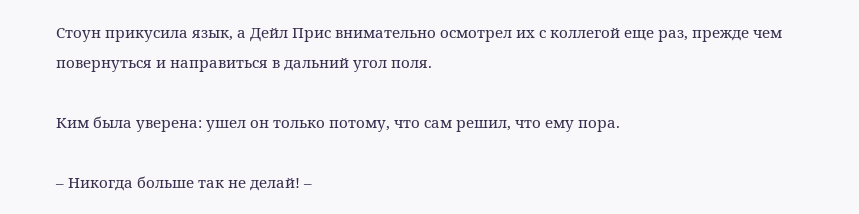Стоун прикусила язык, а Дейл Прис внимательно осмотрел их с коллегой еще раз, прежде чем повернуться и направиться в дальний угол поля.

Ким была уверена: ушел он только потому, что сам решил, что ему пора.

– Никогда больше так не делай! –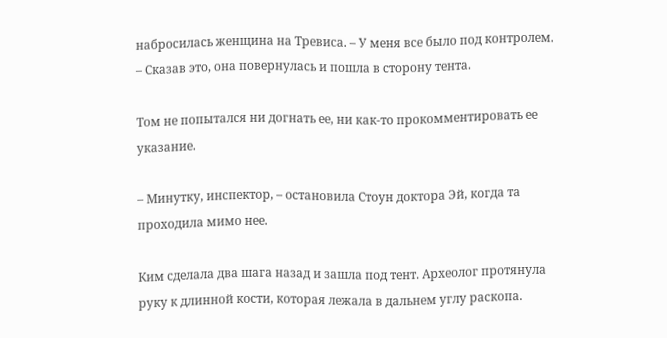набросилась женщина на Тревиса. – У меня все было под контролем. – Сказав это, она повернулась и пошла в сторону тента.

Том не попытался ни догнать ее, ни как-то прокомментировать ее указание.

– Минутку, инспектор, – остановила Стоун доктора Эй, когда та проходила мимо нее.

Ким сделала два шага назад и зашла под тент. Археолог протянула руку к длинной кости, которая лежала в дальнем углу раскопа.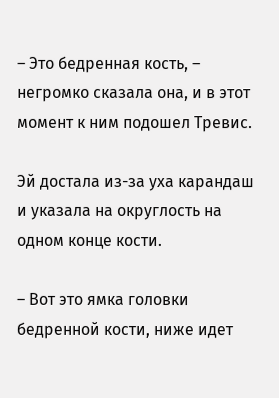– Это бедренная кость, – негромко сказала она, и в этот момент к ним подошел Тревис.

Эй достала из-за уха карандаш и указала на округлость на одном конце кости.

– Вот это ямка головки бедренной кости, ниже идет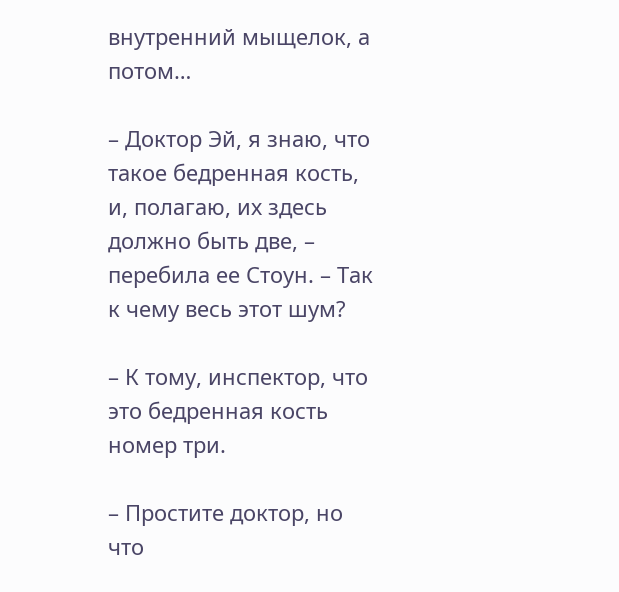внутренний мыщелок, а потом…

– Доктор Эй, я знаю, что такое бедренная кость, и, полагаю, их здесь должно быть две, – перебила ее Стоун. – Так к чему весь этот шум?

– К тому, инспектор, что это бедренная кость номер три.

– Простите доктор, но что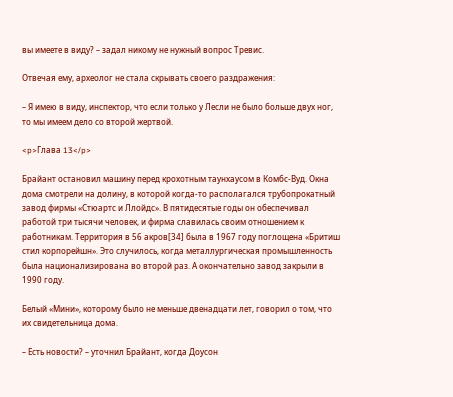вы имеете в виду? – задал никому не нужный вопрос Тревис.

Отвечая ему, археолог не стала скрывать своего раздражения:

– Я имею в виду, инспектор, что если только у Лесли не было больше двух ног, то мы имеем дело со второй жертвой.

<p>Глава 13</p>

Брайант остановил машину перед крохотным таунхаусом в Комбс-Вуд. Окна дома смотрели на долину, в которой когда-то располагался трубопрокатный завод фирмы «Стюартс и Ллойдс». В пятидесятые годы он обеспечивал работой три тысячи человек, и фирма славилась своим отношением к работникам. Территория в 56 акров[34] была в 1967 году поглощена «Бритиш стил корпорейшн». Это случилось, когда металлургическая промышленность была национализирована во второй раз. А окончательно завод закрыли в 1990 году.

Белый «Мини», которому было не меньше двенадцати лет, говорил о том, что их свидетельница дома.

– Есть новости? – уточнил Брайант, когда Доусон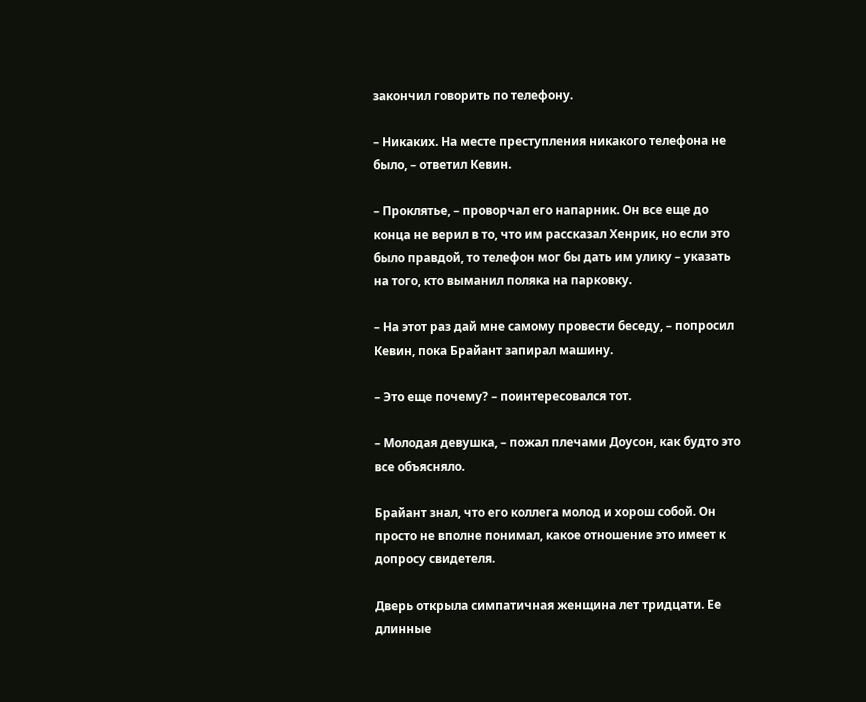закончил говорить по телефону.

– Никаких. На месте преступления никакого телефона не было, – ответил Кевин.

– Проклятье, – проворчал его напарник. Он все еще до конца не верил в то, что им рассказал Хенрик, но если это было правдой, то телефон мог бы дать им улику – указать на того, кто выманил поляка на парковку.

– На этот раз дай мне самому провести беседу, – попросил Кевин, пока Брайант запирал машину.

– Это еще почему? – поинтересовался тот.

– Молодая девушка, – пожал плечами Доусон, как будто это все объясняло.

Брайант знал, что его коллега молод и хорош собой. Он просто не вполне понимал, какое отношение это имеет к допросу свидетеля.

Дверь открыла симпатичная женщина лет тридцати. Ее длинные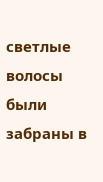светлые волосы были забраны в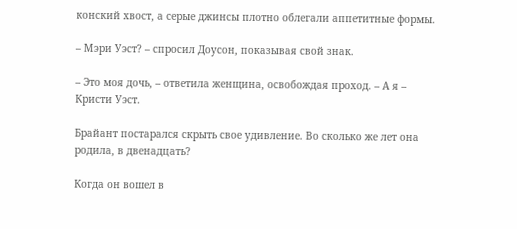конский хвост, а серые джинсы плотно облегали аппетитные формы.

– Мэри Уэст? – спросил Доусон, показывая свой знак.

– Это моя дочь, – ответила женщина, освобождая проход. – А я – Кристи Уэст.

Брайант постарался скрыть свое удивление. Во сколько же лет она родила, в двенадцать?

Когда он вошел в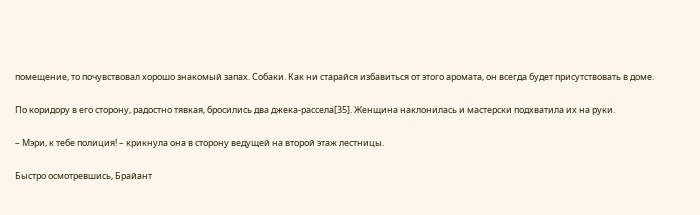помещение, то почувствовал хорошо знакомый запах. Собаки. Как ни старайся избавиться от этого аромата, он всегда будет присутствовать в доме.

По коридору в его сторону, радостно тявкая, бросились два джека-рассела[35]. Женщина наклонилась и мастерски подхватила их на руки.

– Мэри, к тебе полиция! – крикнула она в сторону ведущей на второй этаж лестницы.

Быстро осмотревшись, Брайант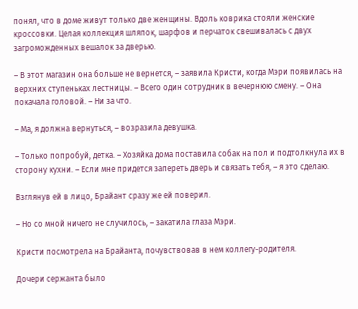понял, что в доме живут только две женщины. Вдоль коврика стояли женские кроссовки. Целая коллекция шляпок, шарфов и перчаток свешивалась с двух загроможденных вешалок за дверью.

– В этот магазин она больше не вернется, – заявила Кристи, когда Мэри появилась на верхних ступеньках лестницы. – Всего один сотрудник в вечернюю смену. – Она покачала головой. – Ни за что.

– Ма, я должна вернуться, – возразила девушка.

– Только попробуй, детка. – Хозяйка дома поставила собак на пол и подтолкнула их в сторону кухни. – Если мне придется запереть дверь и связать тебя, – я это сделаю.

Взглянув ей в лицо, Брайант сразу же ей поверил.

– Но со мной ничего не случилось, – закатила глаза Мэри.

Кристи посмотрела на Брайанта, почувствовав в нем коллегу-родителя.

Дочери сержанта было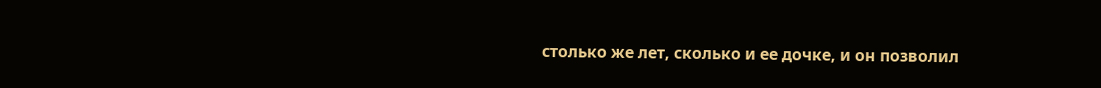столько же лет, сколько и ее дочке, и он позволил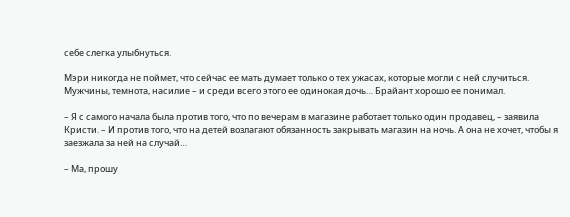себе слегка улыбнуться.

Мэри никогда не поймет, что сейчас ее мать думает только о тех ужасах, которые могли с ней случиться. Мужчины, темнота, насилие – и среди всего этого ее одинокая дочь… Брайант хорошо ее понимал.

– Я с самого начала была против того, что по вечерам в магазине работает только один продавец, – заявила Кристи. – И против того, что на детей возлагают обязанность закрывать магазин на ночь. А она не хочет, чтобы я заезжала за ней на случай…

– Ма, прошу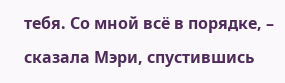тебя. Со мной всё в порядке, – сказала Мэри, спустившись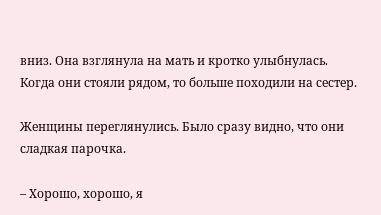вниз. Она взглянула на мать и кротко улыбнулась. Когда они стояли рядом, то больше походили на сестер.

Женщины переглянулись. Было сразу видно, что они сладкая парочка.

– Хорошо, хорошо, я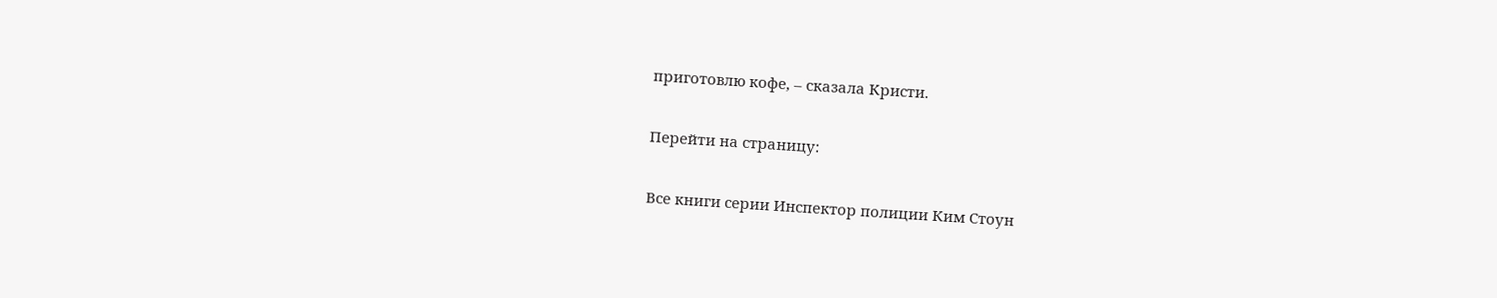приготовлю кофе, – сказала Кристи.

Перейти на страницу:

Все книги серии Инспектор полиции Ким Стоун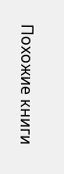Похожие книги